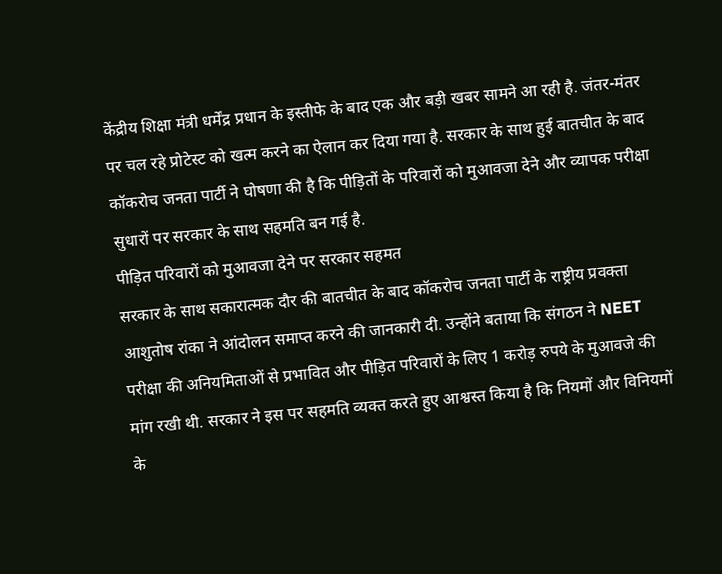केंद्रीय शिक्षा मंत्री धर्मेंद्र प्रधान के इस्तीफे के बाद एक और बड़ी खबर सामने आ रही है. जंतर-मंतर पर चल रहे प्रोटेस्ट को खत्म करने का ऐलान कर दिया गया है. सरकार के साथ हुई बातचीत के बाद कॉकरोच जनता पार्टी ने घोषणा की है कि पीड़ितों के परिवारों को मुआवजा देने और व्यापक परीक्षा सुधारों पर सरकार के साथ सहमति बन गई है.
पीड़ित परिवारों को मुआवजा देने पर सरकार सहमत
सरकार के साथ सकारात्मक दौर की बातचीत के बाद कॉकरोच जनता पार्टी के राष्ट्रीय प्रवक्ता आशुतोष रांका ने आंदोलन समाप्त करने की जानकारी दी. उन्होंने बताया कि संगठन ने NEET परीक्षा की अनियमिताओं से प्रभावित और पीड़ित परिवारों के लिए 1 करोड़ रुपये के मुआवजे की मांग रखी थी. सरकार ने इस पर सहमति व्यक्त करते हुए आश्वस्त किया है कि नियमों और विनियमों के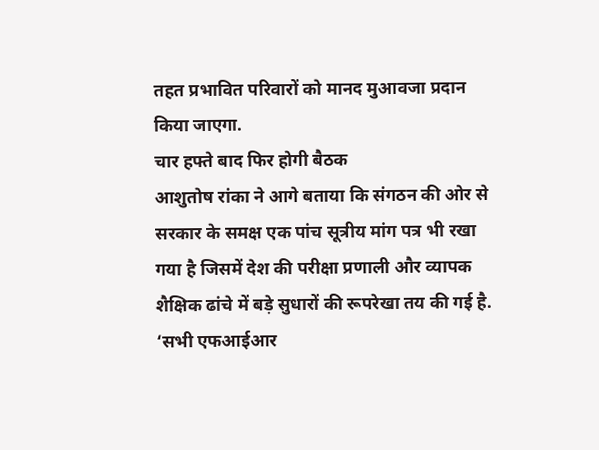तहत प्रभावित परिवारों को मानद मुआवजा प्रदान किया जाएगा.
चार हफ्ते बाद फिर होगी बैठक
आशुतोष रांका ने आगे बताया कि संगठन की ओर से सरकार के समक्ष एक पांच सूत्रीय मांग पत्र भी रखा गया है जिसमें देश की परीक्षा प्रणाली और व्यापक शैक्षिक ढांचे में बड़े सुधारों की रूपरेखा तय की गई है.
‘सभी एफआईआर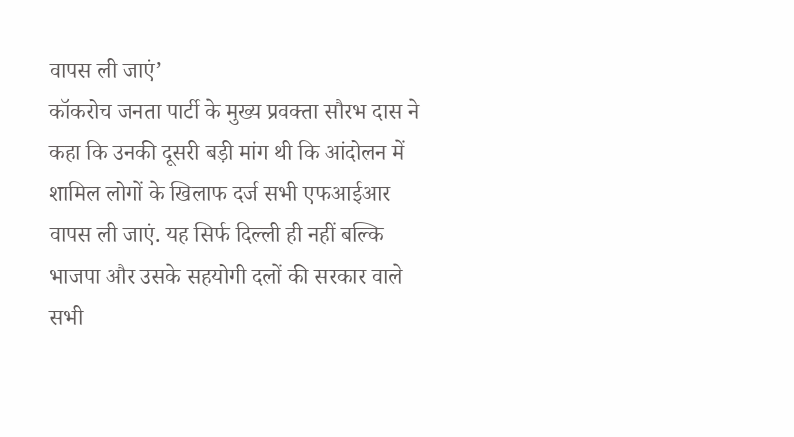वापस ली जाएं’
कॉकरोच जनता पार्टी के मुख्य प्रवक्ता सौरभ दास ने कहा कि उनकी दूसरी बड़ी मांग थी कि आंदोलन में शामिल लोगों के खिलाफ दर्ज सभी एफआईआर वापस ली जाएं. यह सिर्फ दिल्ली ही नहीं बल्कि भाजपा और उसके सहयोगी दलों की सरकार वाले सभी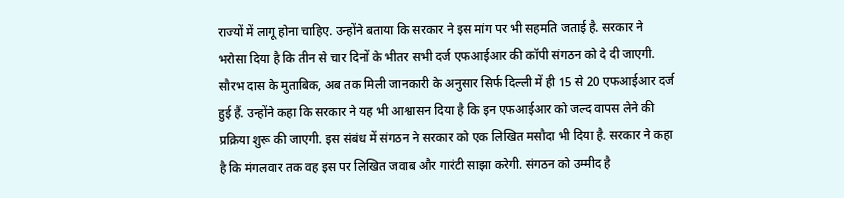राज्यों में लागू होना चाहिए. उन्होंने बताया कि सरकार ने इस मांग पर भी सहमति जताई है. सरकार ने भरोसा दिया है कि तीन से चार दिनों के भीतर सभी दर्ज एफआईआर की कॉपी संगठन को दे दी जाएगी.
सौरभ दास के मुताबिक, अब तक मिली जानकारी के अनुसार सिर्फ दिल्ली में ही 15 से 20 एफआईआर दर्ज हुई हैं. उन्होंने कहा कि सरकार ने यह भी आश्वासन दिया है कि इन एफआईआर को जल्द वापस लेने की प्रक्रिया शुरू की जाएगी. इस संबंध में संगठन ने सरकार को एक लिखित मसौदा भी दिया है. सरकार ने कहा है कि मंगलवार तक वह इस पर लिखित जवाब और गारंटी साझा करेगी. संगठन को उम्मीद है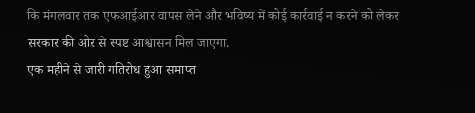कि मंगलवार तक एफआईआर वापस लेने और भविष्य में कोई कार्रवाई न करने को लेकर सरकार की ओर से स्पष्ट आश्वासन मिल जाएगा.
एक महीने से जारी गतिरोध हुआ समाप्त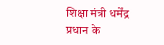शिक्षा मंत्री धर्मेंद्र प्रधान के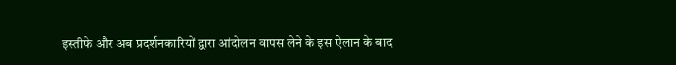इस्तीफे और अब प्रदर्शनकारियों द्वारा आंदोलन वापस लेने के इस ऐलान के बाद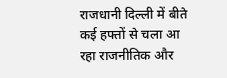राजधानी दिल्ली में बीते कई हफ्तों से चला आ रहा राजनीतिक और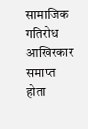सामाजिक गतिरोध आखिरकार समाप्त होता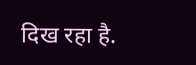दिख रहा है.